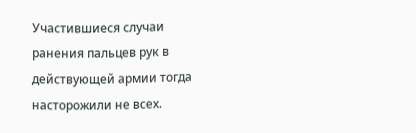Участившиеся случаи ранения пальцев рук в действующей армии тогда насторожили не всех.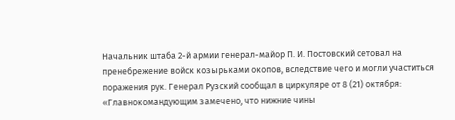Начальник штаба 2-й армии генерал-майор П. И. Постовский сетовал на пренебрежение войск козырьками окопов, вследствие чего и могли участиться поражения рук. Генерал Рузский сообщал в циркуляре от 8 (21) октября: «Главнокомандующим замечено, что нижние чины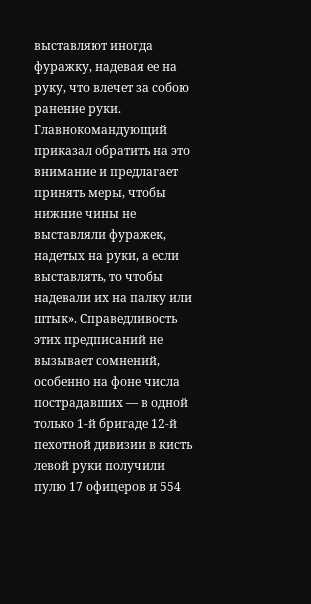выставляют иногда фуражку, надевая ее на руку, что влечет за собою ранение руки. Главнокомандующий приказал обратить на это внимание и предлагает принять меры, чтобы нижние чины не выставляли фуражек, надетых на руки, а если выставлять, то чтобы надевали их на палку или штык». Справедливость этих предписаний не вызывает сомнений, особенно на фоне числа пострадавших — в одной только 1-й бригаде 12-й пехотной дивизии в кисть левой руки получили пулю 17 офицеров и 554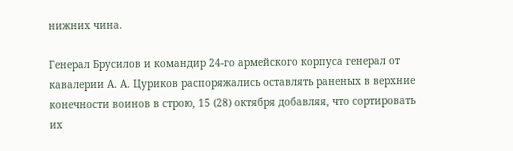нижних чина.

Генерал Брусилов и командир 24-го армейского корпуса генерал от кавалерии А. А. Цуриков распоряжались оставлять раненых в верхние конечности воинов в строю, 15 (28) октября добавляя, что сортировать их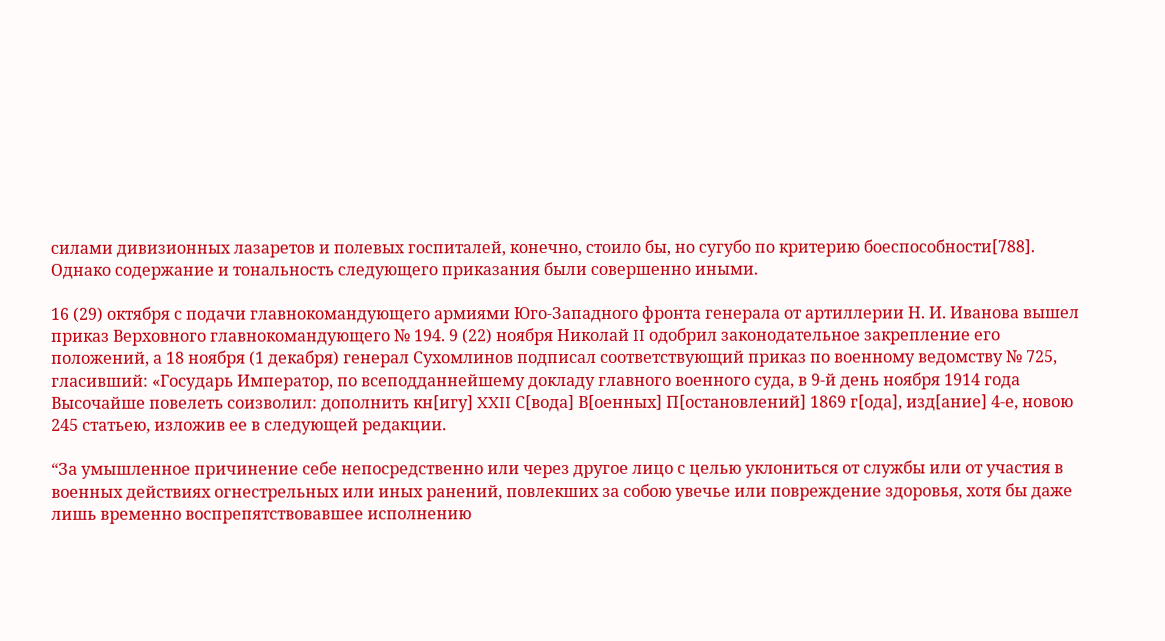силами дивизионных лазаретов и полевых госпиталей, конечно, стоило бы, но сугубо по критерию боеспособности[788]. Однако содержание и тональность следующего приказания были совершенно иными.

16 (29) октября с подачи главнокомандующего армиями Юго-Западного фронта генерала от артиллерии Н. И. Иванова вышел приказ Верховного главнокомандующего № 194. 9 (22) ноября Николай II одобрил законодательное закрепление его положений, а 18 ноября (1 декабря) генерал Сухомлинов подписал соответствующий приказ по военному ведомству № 725, гласивший: «Государь Император, по всеподданнейшему докладу главного военного суда, в 9-й день ноября 1914 года Высочайше повелеть соизволил: дополнить кн[игу] XXII С[вода] В[оенных] П[остановлений] 1869 г[ода], изд[ание] 4-е, новою 245 статьею, изложив ее в следующей редакции.

“За умышленное причинение себе непосредственно или через другое лицо с целью уклониться от службы или от участия в военных действиях огнестрельных или иных ранений, повлекших за собою увечье или повреждение здоровья, хотя бы даже лишь временно воспрепятствовавшее исполнению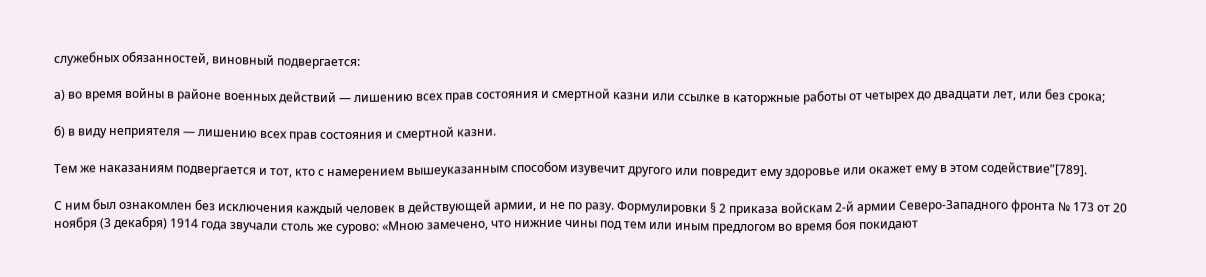служебных обязанностей, виновный подвергается:

а) во время войны в районе военных действий — лишению всех прав состояния и смертной казни или ссылке в каторжные работы от четырех до двадцати лет, или без срока;

б) в виду неприятеля — лишению всех прав состояния и смертной казни.

Тем же наказаниям подвергается и тот, кто с намерением вышеуказанным способом изувечит другого или повредит ему здоровье или окажет ему в этом содействие”[789].

С ним был ознакомлен без исключения каждый человек в действующей армии, и не по разу. Формулировки § 2 приказа войскам 2-й армии Северо-Западного фронта № 173 от 20 ноября (3 декабря) 1914 года звучали столь же сурово: «Мною замечено, что нижние чины под тем или иным предлогом во время боя покидают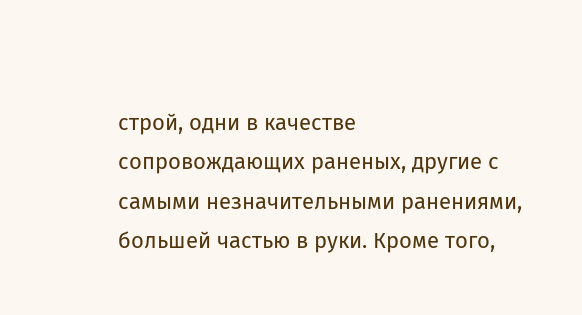строй, одни в качестве сопровождающих раненых, другие с самыми незначительными ранениями, большей частью в руки. Кроме того,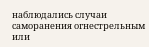наблюдались случаи саморанения огнестрельным или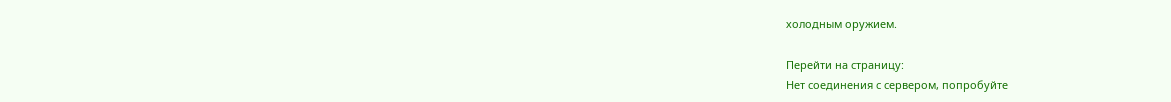холодным оружием.

Перейти на страницу:
Нет соединения с сервером, попробуйте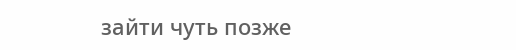зайти чуть позже